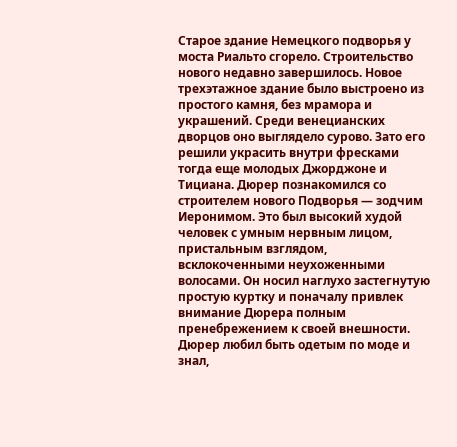Старое здание Немецкого подворья у моста Риальто сгорело. Строительство нового недавно завершилось. Новое трехэтажное здание было выстроено из простого камня, без мрамора и украшений. Среди венецианских дворцов оно выглядело сурово. Зато его решили украсить внутри фресками тогда еще молодых Джорджоне и Тициана. Дюрер познакомился со строителем нового Подворья — зодчим Иеронимом. Это был высокий худой человек с умным нервным лицом, пристальным взглядом, всклокоченными неухоженными волосами. Он носил наглухо застегнутую простую куртку и поначалу привлек внимание Дюрера полным пренебрежением к своей внешности. Дюрер любил быть одетым по моде и знал,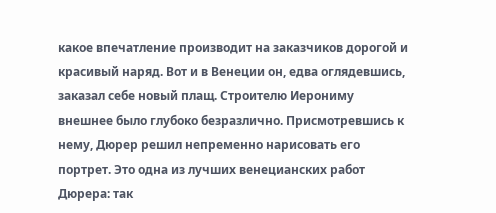какое впечатление производит на заказчиков дорогой и красивый наряд. Вот и в Венеции он, едва оглядевшись, заказал себе новый плащ. Строителю Иерониму внешнее было глубоко безразлично. Присмотревшись к нему, Дюрер решил непременно нарисовать его портрет. Это одна из лучших венецианских работ Дюрера: так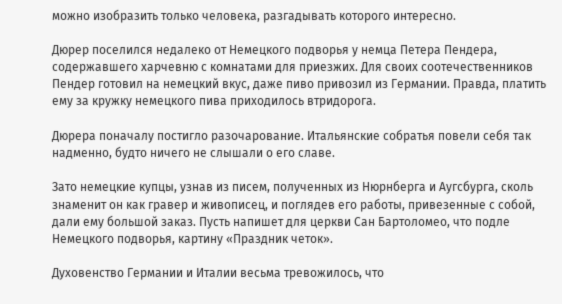можно изобразить только человека, разгадывать которого интересно.

Дюрер поселился недалеко от Немецкого подворья у немца Петера Пендера, содержавшего харчевню с комнатами для приезжих. Для своих соотечественников Пендер готовил на немецкий вкус, даже пиво привозил из Германии. Правда, платить ему за кружку немецкого пива приходилось втридорога.

Дюрера поначалу постигло разочарование. Итальянские собратья повели себя так надменно, будто ничего не слышали о его славе.

Зато немецкие купцы, узнав из писем, полученных из Нюрнберга и Аугсбурга, сколь знаменит он как гравер и живописец, и поглядев его работы, привезенные с собой, дали ему большой заказ. Пусть напишет для церкви Сан Бартоломео, что подле Немецкого подворья, картину «Праздник четок».

Духовенство Германии и Италии весьма тревожилось, что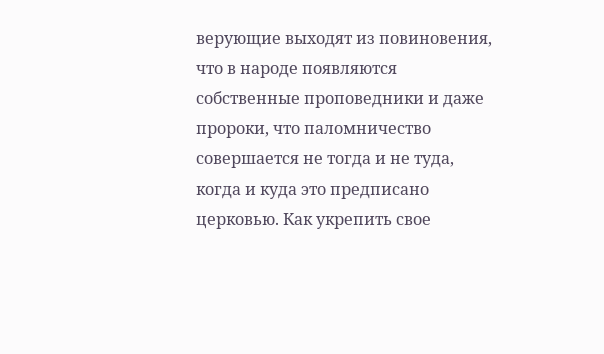верующие выходят из повиновения, что в народе появляются собственные проповедники и даже пророки, что паломничество совершается не тогда и не туда, когда и куда это предписано церковью. Как укрепить свое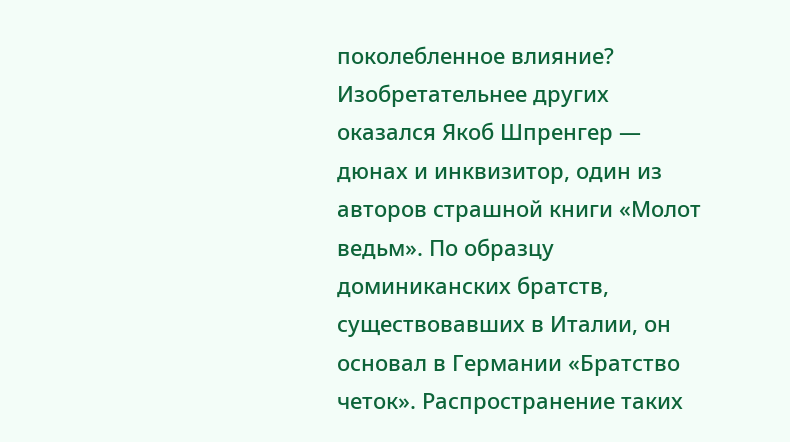поколебленное влияние? Изобретательнее других оказался Якоб Шпренгер — дюнах и инквизитор, один из авторов страшной книги «Молот ведьм». По образцу доминиканских братств, существовавших в Италии, он основал в Германии «Братство четок». Распространение таких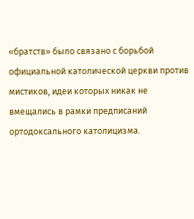«братств» было связано с борьбой официальной католической церкви против мистиков, идеи которых никак не вмещались в рамки предписаний ортодоксального католицизма.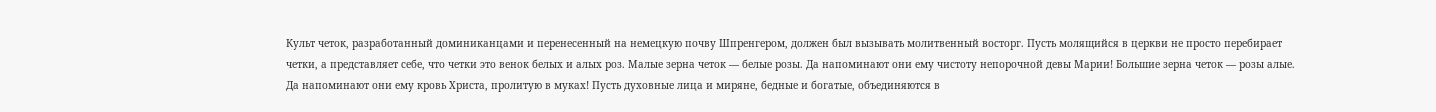Культ четок, разработанный доминиканцами и перенесенный на немецкую почву Шпренгером, должен был вызывать молитвенный восторг. Пусть молящийся в церкви не просто перебирает четки, а представляет себе, что четки это венок белых и алых роз. Малые зерна четок — белые розы. Да напоминают они ему чистоту непорочной девы Марии! Большие зерна четок — розы алые. Да напоминают они ему кровь Христа, пролитую в муках! Пусть духовные лица и миряне, бедные и богатые, объединяются в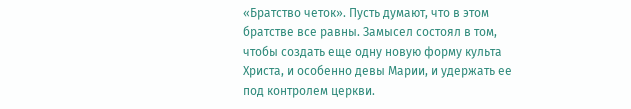«Братство четок». Пусть думают, что в этом братстве все равны. Замысел состоял в том, чтобы создать еще одну новую форму культа Христа, и особенно девы Марии, и удержать ее под контролем церкви.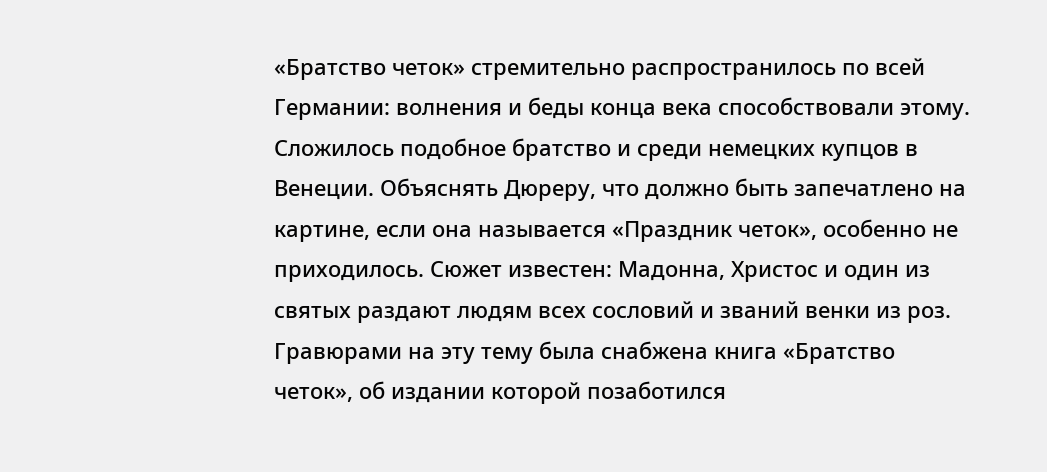«Братство четок» стремительно распространилось по всей Германии: волнения и беды конца века способствовали этому. Сложилось подобное братство и среди немецких купцов в Венеции. Объяснять Дюреру, что должно быть запечатлено на картине, если она называется «Праздник четок», особенно не приходилось. Сюжет известен: Мадонна, Христос и один из святых раздают людям всех сословий и званий венки из роз. Гравюрами на эту тему была снабжена книга «Братство четок», об издании которой позаботился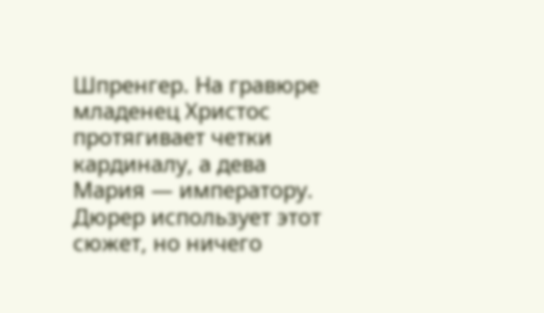Шпренгер. На гравюре младенец Христос протягивает четки кардиналу, а дева Мария — императору. Дюрер использует этот сюжет, но ничего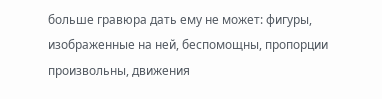больше гравюра дать ему не может: фигуры, изображенные на ней, беспомощны, пропорции произвольны, движения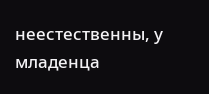неестественны, у младенца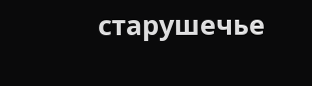старушечье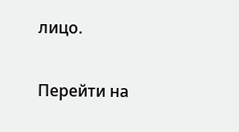лицо.

Перейти на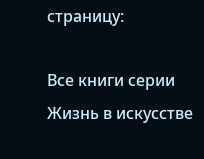страницу:

Все книги серии Жизнь в искусстве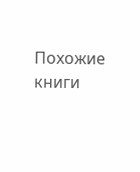Похожие книги